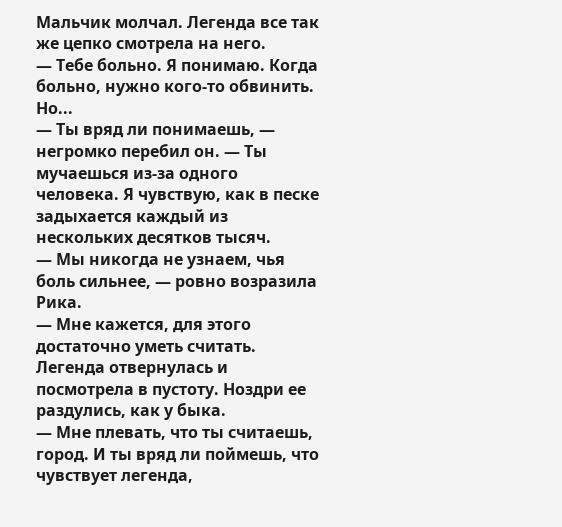Мальчик молчал. Легенда все так же цепко смотрела на него.
― Тебе больно. Я понимаю. Когда больно, нужно кого-то обвинить. Но...
― Ты вряд ли понимаешь, ― негромко перебил он. ― Ты мучаешься из-за одного человека. Я чувствую, как в песке задыхается каждый из нескольких десятков тысяч.
― Мы никогда не узнаем, чья боль сильнее, ― ровно возразила Рика.
― Мне кажется, для этого достаточно уметь считать.
Легенда отвернулась и посмотрела в пустоту. Ноздри ее раздулись, как у быка.
― Мне плевать, что ты считаешь, город. И ты вряд ли поймешь, что чувствует легенда,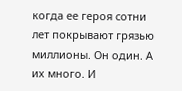когда ее героя сотни лет покрывают грязью миллионы. Он один. А их много. И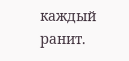каждый ранит.